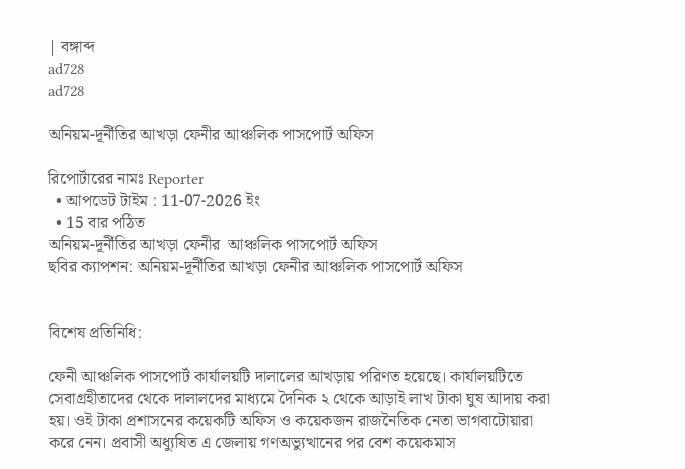| বঙ্গাব্দ
ad728
ad728

অনিয়ম-দূর্নীতির আখড়া ফেনীর আঞ্চলিক পাসপোর্ট অফিস

রিপোর্টারের নামঃ Reporter
  • আপডেট টাইম : 11-07-2026 ইং
  • 15 বার পঠিত
অনিয়ম-দূর্নীতির আখড়া ফেনীর  আঞ্চলিক পাসপোর্ট অফিস
ছবির ক্যাপশন: অনিয়ম-দূর্নীতির আখড়া ফেনীর আঞ্চলিক পাসপোর্ট অফিস


বিশেষ প্রতিনিধি:

ফেনী আঞ্চলিক পাসপোর্ট কার্যালয়টি দালালের আখড়ায় পরিণত হয়েছে। কার্যালয়টিতে সেবাগ্রহীতাদের থেকে দালালদের মাধ্যমে দৈনিক ২ থেকে আড়াই লাখ টাকা ঘুষ আদায় করা হয়। ওই টাকা প্রশাসনের কয়েকটি অফিস ও কয়েকজন রাজনৈতিক নেতা ভাগবাটোয়ারা করে নেন। প্রবাসী অধ্যুষিত এ জেলায় গণঅভ্যুত্থানের পর বেশ কয়েকমাস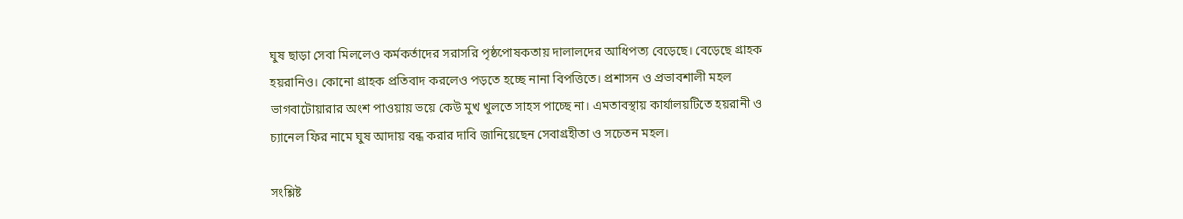ঘুষ ছাড়া সেবা মিললেও কর্মকর্তাদের সরাসরি পৃষ্ঠপোষকতায় দালালদের আধিপত্য বেড়েছে। বেড়েছে গ্রাহক হয়রানিও। কোনো গ্রাহক প্রতিবাদ করলেও পড়তে হচ্ছে নানা বিপত্তিতে। প্রশাসন ও প্রভাবশালী মহল ভাগবাটোয়ারার অংশ পাওয়ায় ভয়ে কেউ মুখ খুলতে সাহস পাচ্ছে না। এমতাবস্থায় কার্যালয়টিতে হয়রানী ও চ্যানেল ফির নামে ঘুষ আদায় বন্ধ করার দাবি জানিয়েছেন সেবাগ্রহীতা ও সচেতন মহল।

সংশ্লিষ্ট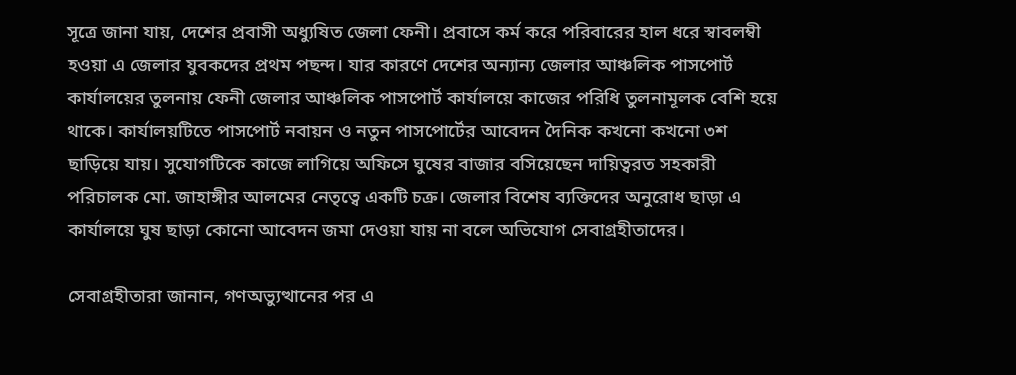সূত্রে জানা যায়, দেশের প্রবাসী অধ্যুষিত জেলা ফেনী। প্রবাসে কর্ম করে পরিবারের হাল ধরে স্বাবলম্বী হওয়া এ জেলার যুবকদের প্রথম পছন্দ। যার কারণে দেশের অন্যান্য জেলার আঞ্চলিক পাসপোর্ট কার্যালয়ের তুলনায় ফেনী জেলার আঞ্চলিক পাসপোর্ট কার্যালয়ে কাজের পরিধি তুলনামূলক বেশি হয়ে থাকে। কার্যালয়টিতে পাসপোর্ট নবায়ন ও নতুন পাসপোর্টের আবেদন দৈনিক কখনো কখনো ৩শ ছাড়িয়ে যায়। সুযোগটিকে কাজে লাগিয়ে অফিসে ঘুষের বাজার বসিয়েছেন দায়িত্বরত সহকারী পরিচালক মো. জাহাঙ্গীর আলমের নেতৃত্বে একটি চক্র। জেলার বিশেষ ব্যক্তিদের অনুরোধ ছাড়া এ কার্যালয়ে ঘুষ ছাড়া কোনো আবেদন জমা দেওয়া যায় না বলে অভিযোগ সেবাগ্রহীতাদের।

সেবাগ্রহীতারা জানান, গণঅভ্যুত্থানের পর এ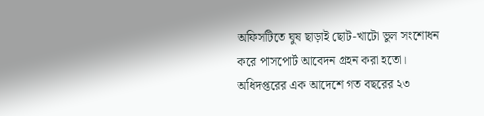অফিসটিতে ঘুষ ছাড়াই ছোট-খাটো ভুল সংশোধন করে পাসপোর্ট আবেদন গ্রহন করা হতো। অধিদপ্তরের এক আদেশে গত বছরের ২৩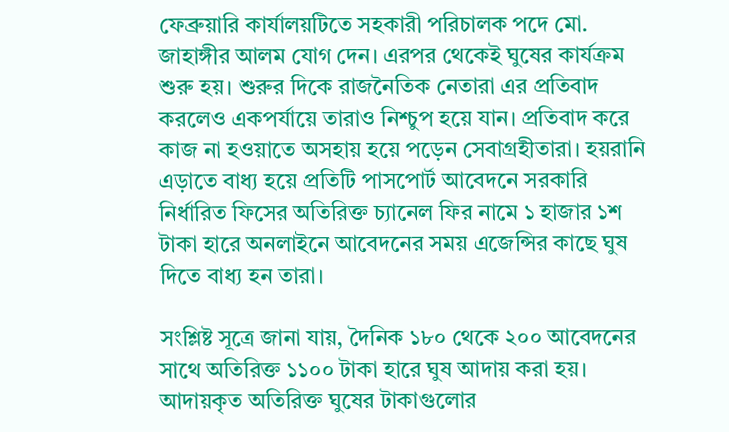ফেব্রুয়ারি কার্যালয়টিতে সহকারী পরিচালক পদে মো. জাহাঙ্গীর আলম যোগ দেন। এরপর থেকেই ঘুষের কার্যক্রম শুরু হয়। শুরুর দিকে রাজনৈতিক নেতারা এর প্রতিবাদ করলেও একপর্যায়ে তারাও নিশ্চুপ হয়ে যান। প্রতিবাদ করে কাজ না হওয়াতে অসহায় হয়ে পড়েন সেবাগ্রহীতারা। হয়রানি এড়াতে বাধ্য হয়ে প্রতিটি পাসপোর্ট আবেদনে সরকারি নির্ধারিত ফিসের অতিরিক্ত চ্যানেল ফির নামে ১ হাজার ১শ টাকা হারে অনলাইনে আবেদনের সময় এজেন্সির কাছে ঘুষ দিতে বাধ্য হন তারা।

সংশ্লিষ্ট সূত্রে জানা যায়, দৈনিক ১৮০ থেকে ২০০ আবেদনের সাথে অতিরিক্ত ১১০০ টাকা হারে ঘুষ আদায় করা হয়। আদায়কৃত অতিরিক্ত ঘুষের টাকাগুলোর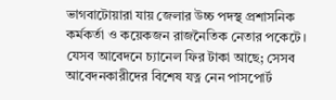ভাগবাটোয়ারা যায় জেলার উচ্চ পদস্থ প্রশাসনিক কর্মকর্তা ও কয়েকজন রাজনৈতিক নেতার পকেটে। যেসব আবেদনে চ্যানেল ফির টাকা আছে; সেসব আবেদনকারীদের বিশেষ যত্ন নেন পাসপোর্ট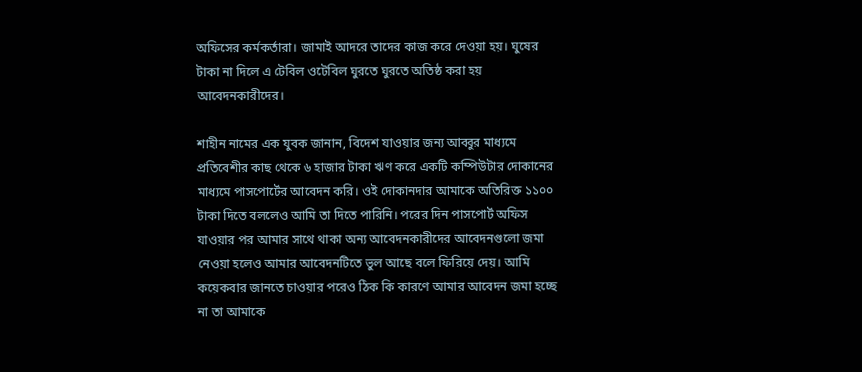অফিসের কর্মকর্তারা। জামাই আদরে তাদের কাজ করে দেওয়া হয়। ঘুষের টাকা না দিলে এ টেবিল ওটেবিল ঘুরতে ঘুরতে অতিষ্ঠ করা হয় আবেদনকারীদের।

শাহীন নামের এক যুবক জানান, বিদেশ যাওয়ার জন্য আব্বুর মাধ্যমে প্রতিবেশীর কাছ থেকে ৬ হাজার টাকা ঋণ করে একটি কম্পিউটার দোকানের মাধ্যমে পাসপোর্টের আবেদন করি। ওই দোকানদার আমাকে অতিরিক্ত ১১০০ টাকা দিতে বললেও আমি তা দিতে পারিনি। পরের দিন পাসপোর্ট অফিস যাওয়ার পর আমার সাথে থাকা অন্য আবেদনকারীদের আবেদনগুলো জমা নেওয়া হলেও আমার আবেদনটিতে ভুল আছে বলে ফিরিয়ে দেয়। আমি কয়েকবার জানতে চাওয়ার পরেও ঠিক কি কারণে আমার আবেদন জমা হচ্ছে না তা আমাকে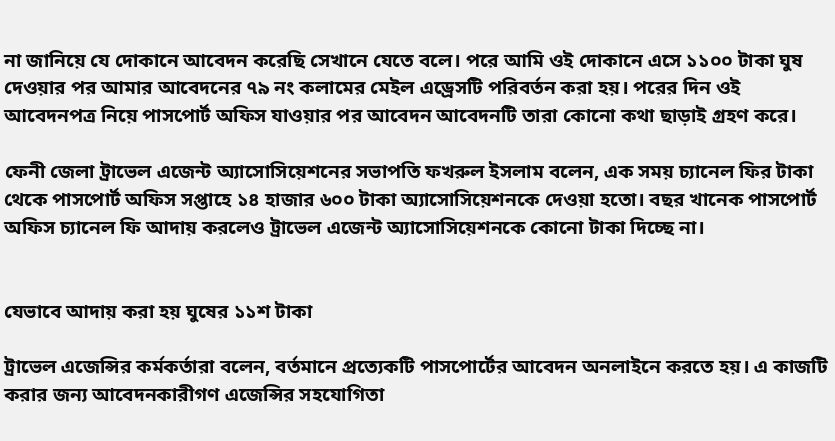না জানিয়ে যে দোকানে আবেদন করেছি সেখানে যেতে বলে। পরে আমি ওই দোকানে এসে ১১০০ টাকা ঘুষ দেওয়ার পর আমার আবেদনের ৭৯ নং কলামের মেইল এড্রেসটি পরিবর্তন করা হয়। পরের দিন ওই আবেদনপত্র নিয়ে পাসপোর্ট অফিস যাওয়ার পর আবেদন আবেদনটি তারা কোনো কথা ছাড়াই গ্রহণ করে।

ফেনী জেলা ট্রাভেল এজেন্ট অ্যাসোসিয়েশনের সভাপতি ফখরুল ইসলাম বলেন, এক সময় চ্যানেল ফির টাকা থেকে পাসপোর্ট অফিস সপ্তাহে ১৪ হাজার ৬০০ টাকা অ্যাসোসিয়েশনকে দেওয়া হতো। বছর খানেক পাসপোর্ট অফিস চ্যানেল ফি আদায় করলেও ট্রাভেল এজেন্ট অ্যাসোসিয়েশনকে কোনো টাকা দিচ্ছে না।


যেভাবে আদায় করা হয় ঘুষের ১১শ টাকা

ট্রাভেল এজেন্সির কর্মকর্তারা বলেন, বর্তমানে প্রত্যেকটি পাসপোর্টের আবেদন অনলাইনে করতে হয়। এ কাজটি করার জন্য আবেদনকারীগণ এজেন্সির সহযোগিতা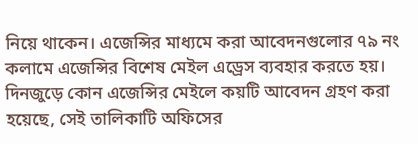নিয়ে থাকেন। এজেন্সির মাধ্যমে করা আবেদনগুলোর ৭৯ নং কলামে এজেন্সির বিশেষ মেইল এড্রেস ব্যবহার করতে হয়। দিনজুড়ে কোন এজেন্সির মেইলে কয়টি আবেদন গ্রহণ করা হয়েছে, সেই তালিকাটি অফিসের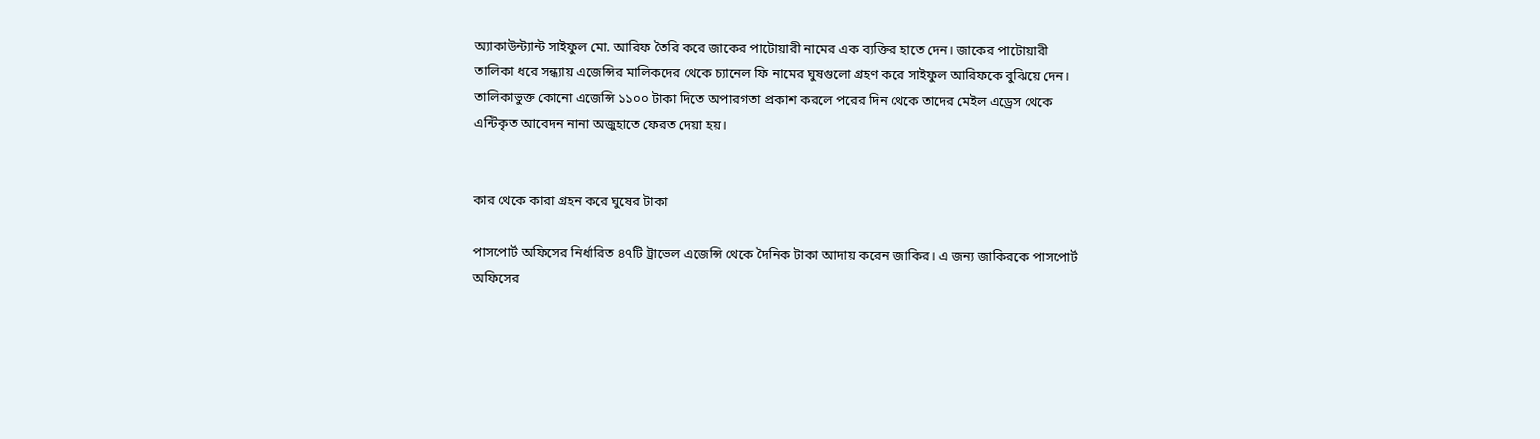অ্যাকাউন্ট্যান্ট সাইফুল মো. আরিফ তৈরি করে জাকের পাটোয়ারী নামের এক ব্যক্তির হাতে দেন। জাকের পাটোয়ারী তালিকা ধরে সন্ধ্যায় এজেন্সির মালিকদের থেকে চ্যানেল ফি নামের ঘুষগুলো গ্রহণ করে সাইফুল আরিফকে বুঝিয়ে দেন। তালিকাভুক্ত কোনো এজেন্সি ১১০০ টাকা দিতে অপারগতা প্রকাশ করলে পরের দিন থেকে তাদের মেইল এড্রেস থেকে এন্টিকৃত আবেদন নানা অজুহাতে ফেরত দেয়া হয়।


কার থেকে কারা গ্রহন করে ঘুষের টাকা

পাসপোর্ট অফিসের নির্ধারিত ৪৭টি ট্রাভেল এজেন্সি থেকে দৈনিক টাকা আদায় করেন জাকির। এ জন্য জাকিরকে পাসপোর্ট অফিসের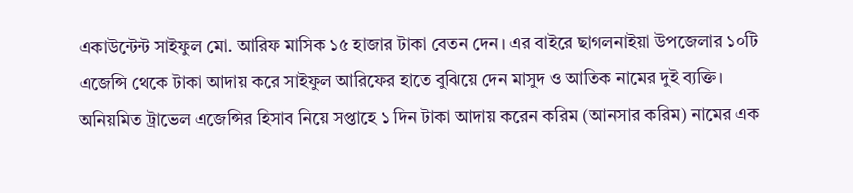একাউন্টেন্ট সাইফুল মো. আরিফ মাসিক ১৫ হাজার টাকা বেতন দেন। এর বাইরে ছাগলনাইয়া উপজেলার ১০টি এজেন্সি থেকে টাকা আদায় করে সাইফুল আরিফের হাতে বুঝিয়ে দেন মাসুদ ও আতিক নামের দুই ব্যক্তি। অনিয়মিত ট্রাভেল এজেন্সির হিসাব নিয়ে সপ্তাহে ১ দিন টাকা আদায় করেন করিম (আনসার করিম) নামের এক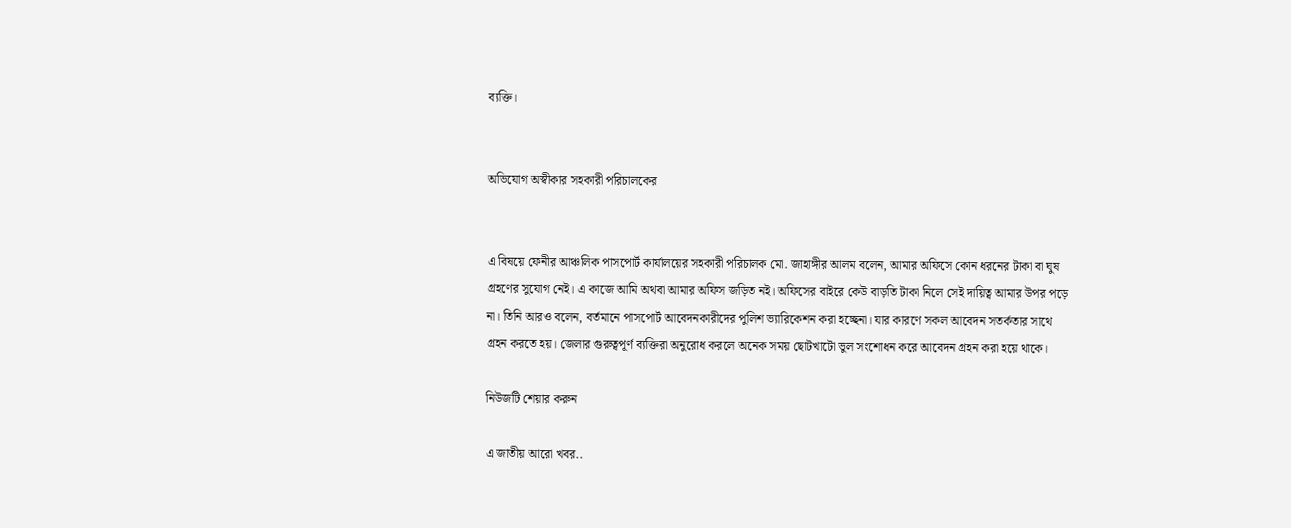ব্যক্তি।


অভিযোগ অস্বীকার সহকারী পরিচালকের


এ বিষয়ে ফেনীর আঞ্চলিক পাসপোর্ট কার্যালয়ের সহকারী পরিচালক মো. জাহাঙ্গীর আলম বলেন, আমার অফিসে কোন ধরনের টাকা বা ঘুষ গ্রহণের সুযোগ নেই। এ কাজে আমি অথবা আমার অফিস জড়িত নই। অফিসের বাইরে কেউ বাড়তি টাকা নিলে সেই দায়িত্ব আমার উপর পড়ে না। তিনি আরও বলেন, বর্তমানে পাসপোর্ট আবেদনকারীদের পুলিশ ভ্যারিকেশন করা হচ্ছেনা। যার কারণে সকল আবেদন সতর্কতার সাথে গ্রহন করতে হয়। জেলার গুরুত্বপূর্ণ ব্যক্তিরা অনুরোধ করলে অনেক সময় ছোটখাটো ভুল সংশোধন করে আবেদন গ্রহন করা হয়ে থাকে।

নিউজটি শেয়ার করুন

এ জাতীয় আরো খবর..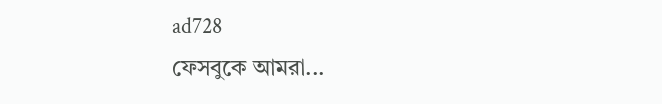ad728
ফেসবুকে আমরা...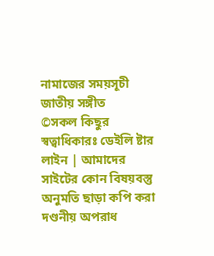নামাজের সময়সূচী
জাতীয় সঙ্গীত
©সকল কিছুর স্বত্বাধিকারঃ ডেইলি ষ্টার লাইন | আমাদের সাইটের কোন বিষয়বস্তু অনুমতি ছাড়া কপি করা দণ্ডনীয় অপরাধ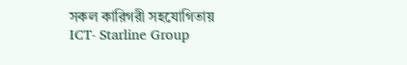সকল কারিগরী সহযোগিতায় ICT- Starline Group